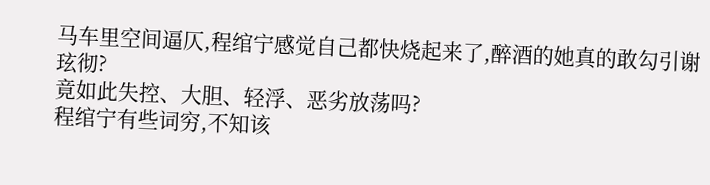马车里空间逼仄,程绾宁感觉自己都快烧起来了,醉酒的她真的敢勾引谢玹彻?
竟如此失控、大胆、轻浮、恶劣放荡吗?
程绾宁有些词穷,不知该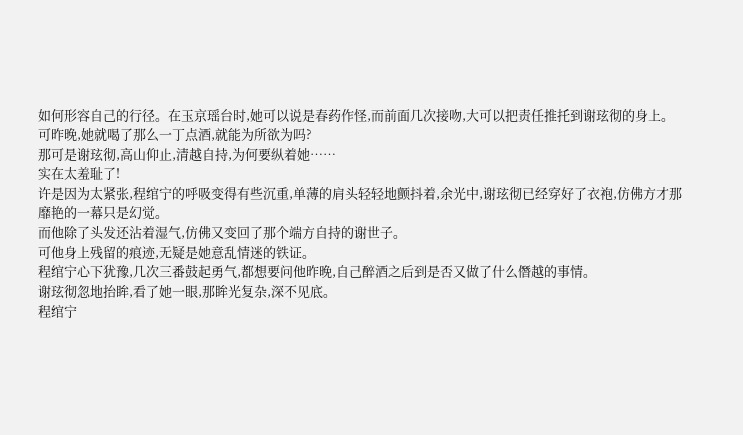如何形容自己的行径。在玉京瑶台时,她可以说是春药作怪,而前面几次接吻,大可以把责任推托到谢玹彻的身上。
可昨晚,她就喝了那么一丁点酒,就能为所欲为吗?
那可是谢玹彻,高山仰止,清越自持,为何要纵着她……
实在太羞耻了!
许是因为太紧张,程绾宁的呼吸变得有些沉重,单薄的肩头轻轻地颤抖着,余光中,谢玹彻已经穿好了衣袍,仿佛方才那靡艳的一幕只是幻觉。
而他除了头发还沾着湿气,仿佛又变回了那个端方自持的谢世子。
可他身上残留的痕迹,无疑是她意乱情迷的铁证。
程绾宁心下犹豫,几次三番鼓起勇气,都想要问他昨晚,自己醉酒之后到是否又做了什么僭越的事情。
谢玹彻忽地抬眸,看了她一眼,那眸光复杂,深不见底。
程绾宁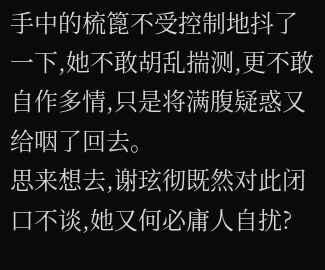手中的梳篦不受控制地抖了一下,她不敢胡乱揣测,更不敢自作多情,只是将满腹疑惑又给咽了回去。
思来想去,谢玹彻既然对此闭口不谈,她又何必庸人自扰?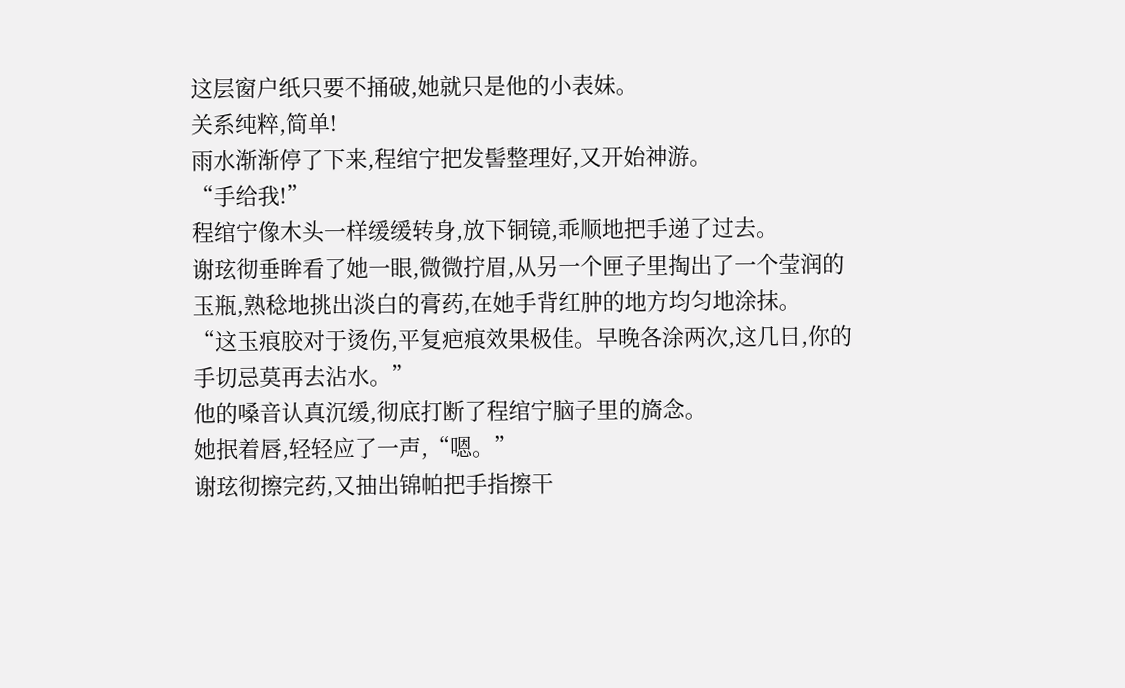这层窗户纸只要不捅破,她就只是他的小表妹。
关系纯粹,简单!
雨水渐渐停了下来,程绾宁把发髻整理好,又开始神游。
“手给我!”
程绾宁像木头一样缓缓转身,放下铜镜,乖顺地把手递了过去。
谢玹彻垂眸看了她一眼,微微拧眉,从另一个匣子里掏出了一个莹润的玉瓶,熟稔地挑出淡白的膏药,在她手背红肿的地方均匀地涂抹。
“这玉痕胶对于烫伤,平复疤痕效果极佳。早晚各涂两次,这几日,你的手切忌莫再去沾水。”
他的嗓音认真沉缓,彻底打断了程绾宁脑子里的旖念。
她抿着唇,轻轻应了一声,“嗯。”
谢玹彻擦完药,又抽出锦帕把手指擦干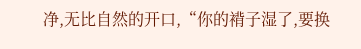净,无比自然的开口,“你的褙子湿了,要换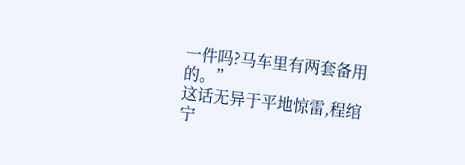一件吗?马车里有两套备用的。”
这话无异于平地惊雷,程绾宁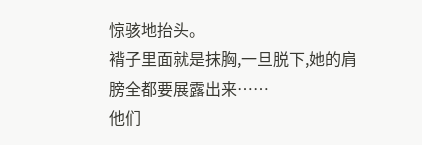惊骇地抬头。
褙子里面就是抹胸,一旦脱下,她的肩膀全都要展露出来……
他们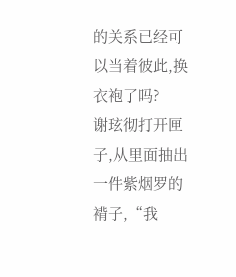的关系已经可以当着彼此,换衣袍了吗?
谢玹彻打开匣子,从里面抽出一件紫烟罗的褙子,“我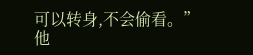可以转身,不会偷看。”
他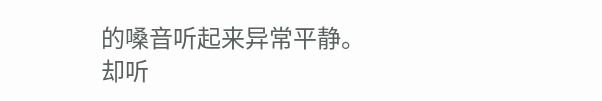的嗓音听起来异常平静。
却听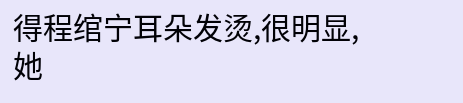得程绾宁耳朵发烫,很明显,她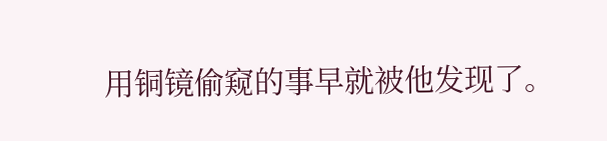用铜镜偷窥的事早就被他发现了。